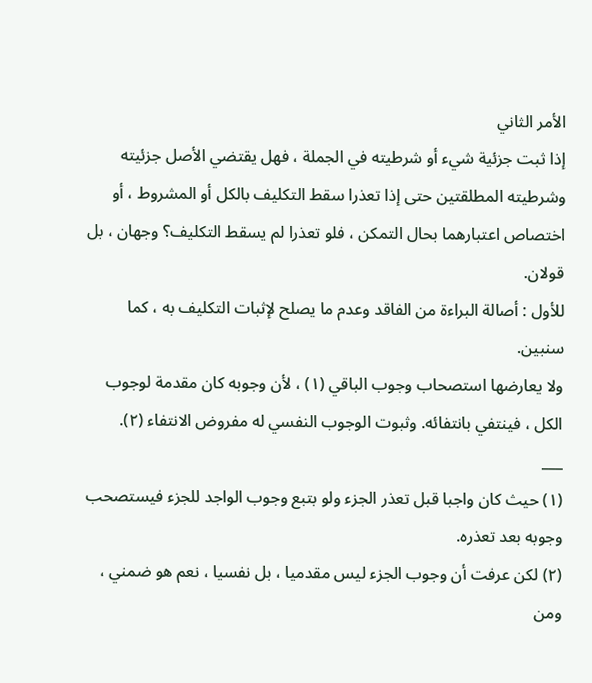الأمر الثاني
إذا ثبت جزئية شيء أو شرطيته في الجملة ، فهل يقتضي الأصل جزئيته وشرطيته المطلقتين حتى إذا تعذرا سقط التكليف بالكل أو المشروط ، أو اختصاص اعتبارهما بحال التمكن ، فلو تعذرا لم يسقط التكليف؟ وجهان ، بل قولان.
للأول : أصالة البراءة من الفاقد وعدم ما يصلح لإثبات التكليف به ، كما سنبين.
ولا يعارضها استصحاب وجوب الباقي (١) ، لأن وجوبه كان مقدمة لوجوب الكل ، فينتفي بانتفائه. وثبوت الوجوب النفسي له مفروض الانتفاء (٢).
___
(١) حيث كان واجبا قبل تعذر الجزء ولو بتبع وجوب الواجد للجزء فيستصحب وجوبه بعد تعذره.
(٢) لكن عرفت أن وجوب الجزء ليس مقدميا ، بل نفسيا ، نعم هو ضمني ، ومن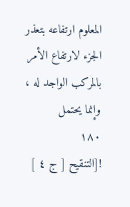المعلوم ارتفاعه بتعذر الجزء لارتفاع الأمر بالمركب الواجد له ، وإنما يحتمل
١٨٠
![التنقيح [ ج ٤ ]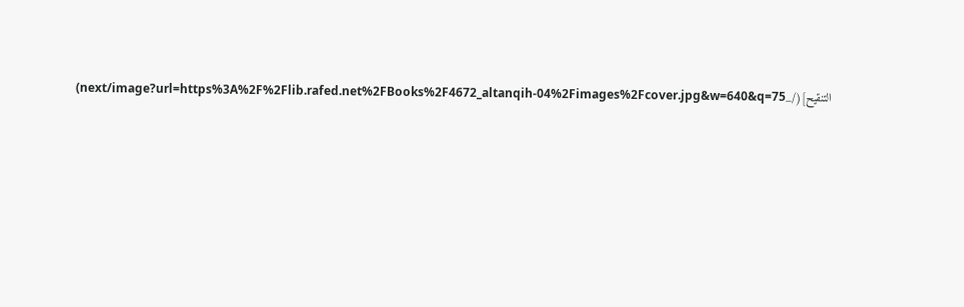التنقيح](/_next/image?url=https%3A%2F%2Flib.rafed.net%2FBooks%2F4672_altanqih-04%2Fimages%2Fcover.jpg&w=640&q=75)